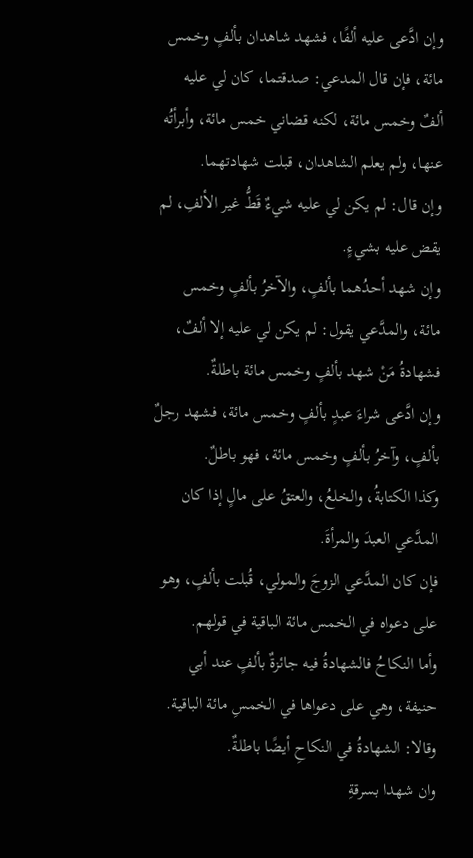وإن ادَّعى عليه ألفًا، فشهد شاهدان بألفٍ وخمس مائة، فإن قال المدعي: صدقتما، كان لي عليه ألفٌ وخمس مائة، لكنه قضاني خمس مائة، وأبرأتُه عنها، ولم يعلم الشاهدان، قبلت شهادتهما.
وإن قال: لم يكن لي عليه شيءٌ قَطُّ غير الألفِ، لم يقض عليه بشيءٍ.
وإن شهد أحدُهما بألفٍ، والآخرُ بألفٍ وخمس مائة، والمدَّعي يقول: لم يكن لي عليه إلا ألفٌ، فشهادةُ مَنْ شهد بألفٍ وخمس مائة باطلةٌ.
وإن ادَّعى شراءَ عبدٍ بألفٍ وخمس مائة، فشهد رجلٌ بألفٍ، وآخرُ بألفٍ وخمس مائة، فهو باطلٌ.
وكذا الكتابةُ، والخلعُ، والعتقُ على مالٍ إذا كان المدَّعي العبدَ والمرأةَ.
فإن كان المدَّعي الزوجَ والمولي، قُبلت بألفٍ، وهو على دعواه في الخمس مائة الباقية في قولهم.
وأما النكاحُ فالشهادةُ فيه جائزةٌ بألفٍ عند أبي حنيفة، وهي على دعواها في الخمسِ مائة الباقية.
وقالا: الشهادةُ في النكاحِ أيضًا باطلةٌ.
وان شهدا بسرقةِ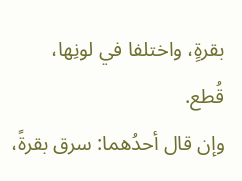بقرةٍ، واختلفا في لونِها، قُطع.
وإن قال أحدُهما: سرق بقرةً،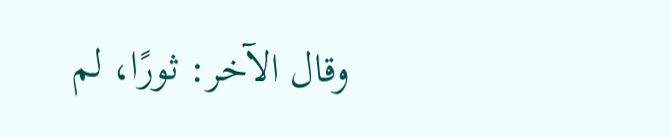وقال الآخر: ثورًا، لم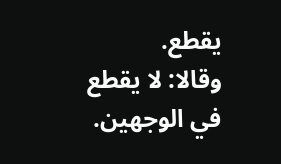يقطع.
وقالا: لا يقطع في الوجهين.